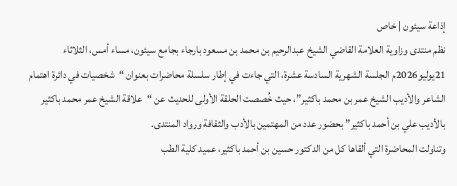إذاعة سيئون | خاص
نظم منتدى وزاوية العلامة القاضي الشيخ عبدالرحيم بن محمد بن مسعود بارجاء بجامع سيئون، مساء أمس، الثلاثاء 21يوليو2026م الجلسة الشهرية السادسة عشرة، التي جاءت في إطار سلسلة محاضرات بعنوان “شخصيات في دائرة اهتمام الشاعر والأديب الشيخ عمر بن محمد باكثير”، حيث خُصصت الحلقة الأولى للحديث عن “علاقة الشيخ عمر محمد باكثير بالأديب علي بن أحمد باكثير” بحضور عدد من المهتمين بالأدب والثقافة ورواد المنتدى.
وتناولت المحاضرة التي ألقاها كل من الدكتور حسين بن أحمد باكثير، عميد كلية الطب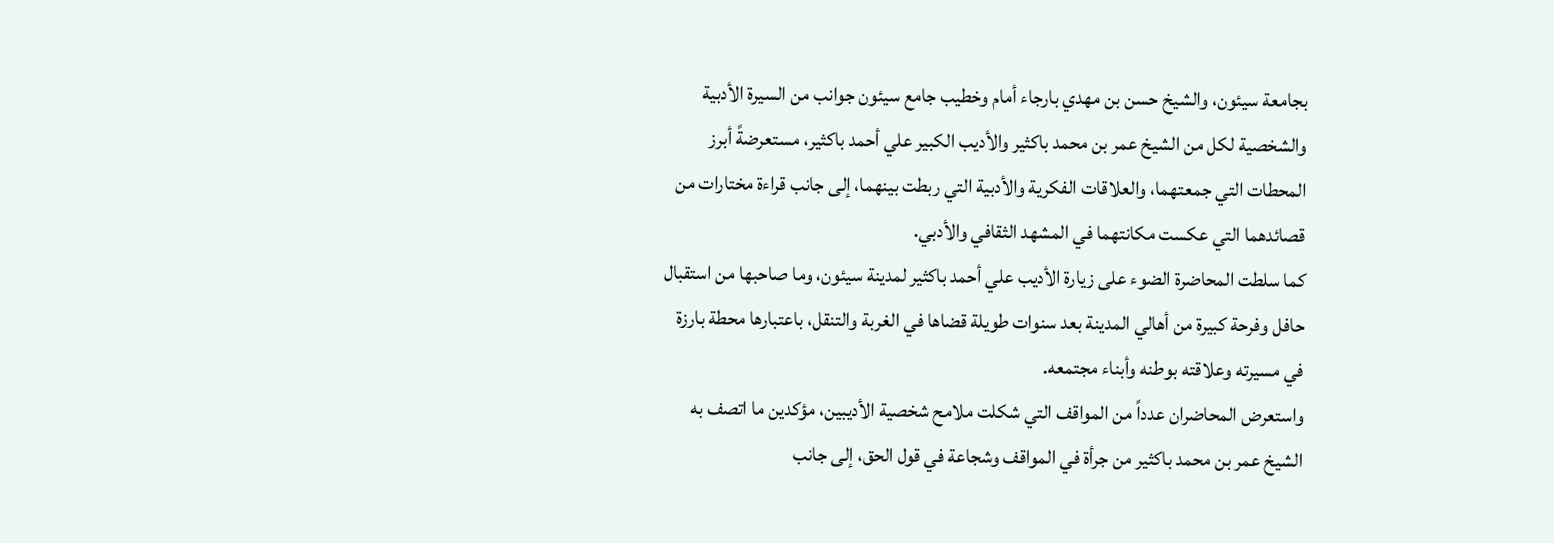بجامعة سيئون، والشيخ حسن بن مهدي بارجاء أمام وخطيب جامع سيئون جوانب من السيرة الأدبية والشخصية لكل من الشيخ عمر بن محمد باكثير والأديب الكبير علي أحمد باكثير، مستعرضةً أبرز المحطات التي جمعتهما، والعلاقات الفكرية والأدبية التي ربطت بينهما، إلى جانب قراءة مختارات من قصائدهما التي عكست مكانتهما في المشهد الثقافي والأدبي.
كما سلطت المحاضرة الضوء على زيارة الأديب علي أحمد باكثير لمدينة سيئون، وما صاحبها من استقبال حافل وفرحة كبيرة من أهالي المدينة بعد سنوات طويلة قضاها في الغربة والتنقل، باعتبارها محطة بارزة في مسيرته وعلاقته بوطنه وأبناء مجتمعه.
واستعرض المحاضران عدداً من المواقف التي شكلت ملامح شخصية الأديبين، مؤكدين ما اتصف به الشيخ عمر بن محمد باكثير من جرأة في المواقف وشجاعة في قول الحق، إلى جانب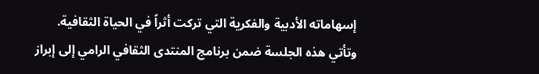إسهاماته الأدبية والفكرية التي تركت أثراً في الحياة الثقافية.
وتأتي هذه الجلسة ضمن برنامج المنتدى الثقافي الرامي إلى إبراز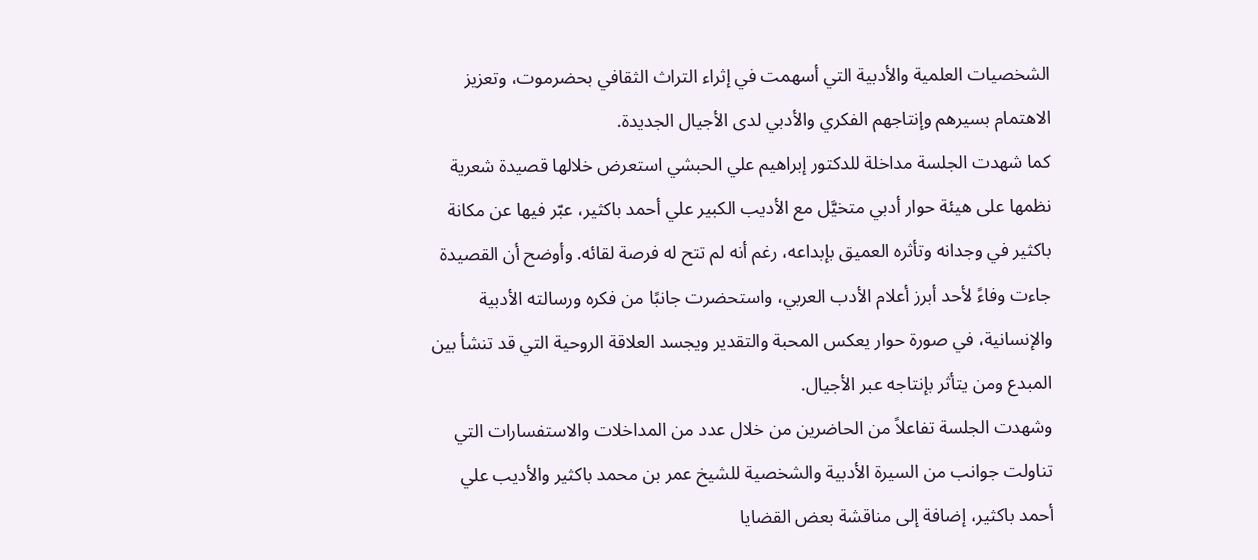الشخصيات العلمية والأدبية التي أسهمت في إثراء التراث الثقافي بحضرموت، وتعزيز الاهتمام بسيرهم وإنتاجهم الفكري والأدبي لدى الأجيال الجديدة.
كما شهدت الجلسة مداخلة للدكتور إبراهيم علي الحبشي استعرض خلالها قصيدة شعرية نظمها على هيئة حوار أدبي متخيَّل مع الأديب الكبير علي أحمد باكثير، عبّر فيها عن مكانة باكثير في وجدانه وتأثره العميق بإبداعه، رغم أنه لم تتح له فرصة لقائه. وأوضح أن القصيدة جاءت وفاءً لأحد أبرز أعلام الأدب العربي، واستحضرت جانبًا من فكره ورسالته الأدبية والإنسانية، في صورة حوار يعكس المحبة والتقدير ويجسد العلاقة الروحية التي قد تنشأ بين المبدع ومن يتأثر بإنتاجه عبر الأجيال.
وشهدت الجلسة تفاعلاً من الحاضرين من خلال عدد من المداخلات والاستفسارات التي تناولت جوانب من السيرة الأدبية والشخصية للشيخ عمر بن محمد باكثير والأديب علي أحمد باكثير، إضافة إلى مناقشة بعض القضايا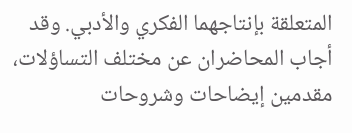المتعلقة بإنتاجهما الفكري والأدبي. وقد أجاب المحاضران عن مختلف التساؤلات، مقدمين إيضاحات وشروحات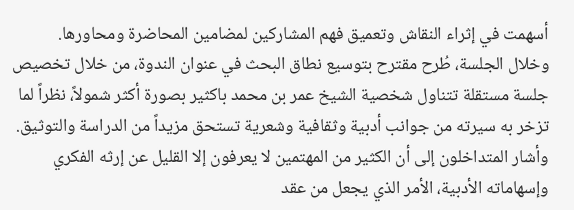أسهمت في إثراء النقاش وتعميق فهم المشاركين لمضامين المحاضرة ومحاورها.
وخلال الجلسة، طُرح مقترح بتوسيع نطاق البحث في عنوان الندوة، من خلال تخصيص جلسة مستقلة تتناول شخصية الشيخ عمر بن محمد باكثير بصورة أكثر شمولاً، نظراً لما تزخر به سيرته من جوانب أدبية وثقافية وشعرية تستحق مزيداً من الدراسة والتوثيق. وأشار المتداخلون إلى أن الكثير من المهتمين لا يعرفون إلا القليل عن إرثه الفكري وإسهاماته الأدبية، الأمر الذي يجعل من عقد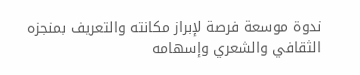ندوة موسعة فرصة لإبراز مكانته والتعريف بمنجزه الثقافي والشعري وإسهامه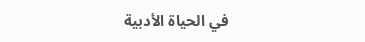في الحياة الأدبية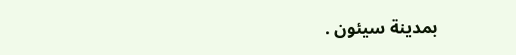بمدينة سيئون .